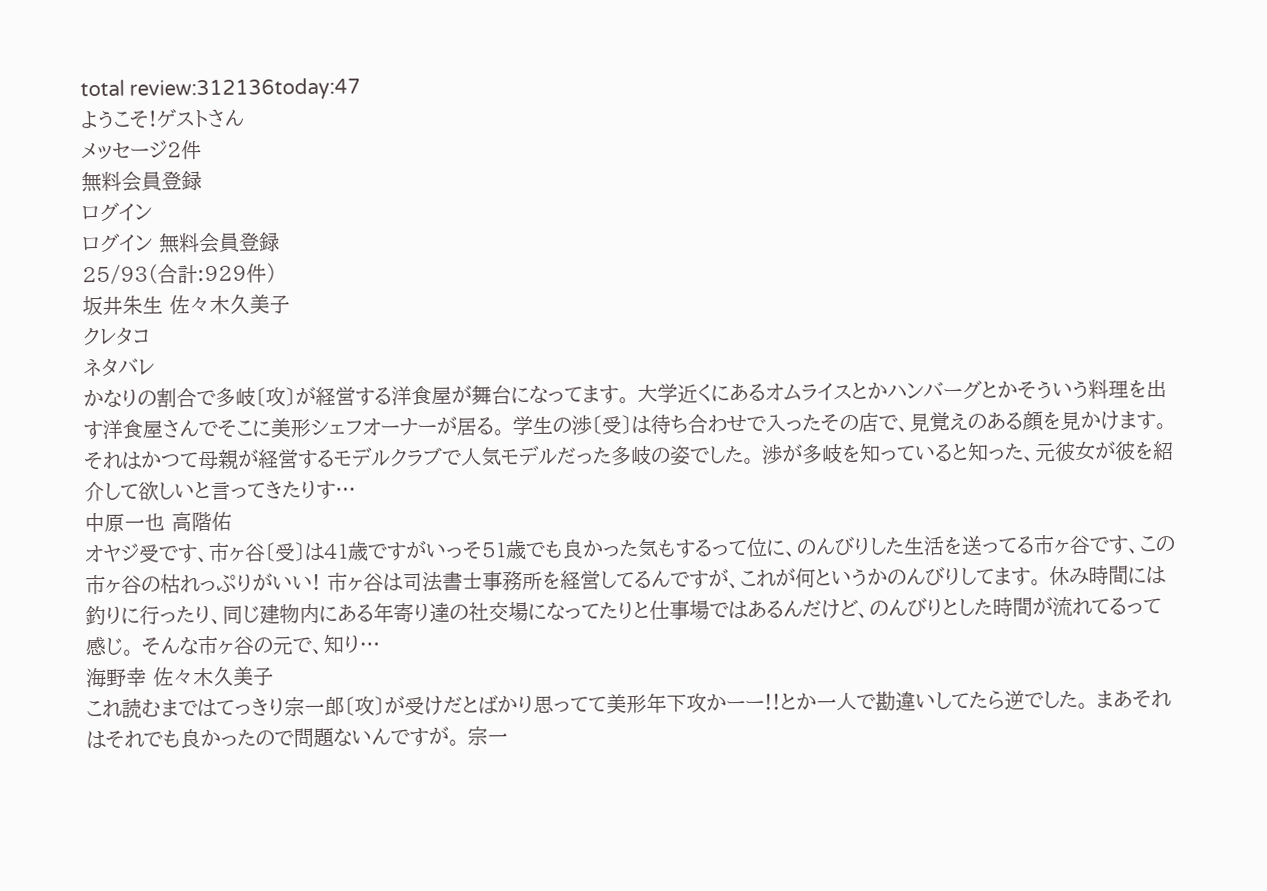total review:312136today:47
ようこそ!ゲストさん
メッセージ2件
無料会員登録
ログイン
ログイン 無料会員登録
25/93(合計:929件)
坂井朱生 佐々木久美子
クレタコ
ネタバレ
かなりの割合で多岐〔攻〕が経営する洋食屋が舞台になってます。 大学近くにあるオムライスとかハンバーグとかそういう料理を出す洋食屋さんでそこに美形シェフオーナーが居る。 学生の渉〔受〕は待ち合わせで入ったその店で、見覚えのある顔を見かけます。 それはかつて母親が経営するモデルクラブで人気モデルだった多岐の姿でした。 渉が多岐を知っていると知った、元彼女が彼を紹介して欲しいと言ってきたりす…
中原一也 高階佑
オヤジ受です、市ヶ谷〔受〕は41歳ですがいっそ51歳でも良かった気もするって位に、のんびりした生活を送ってる市ヶ谷です、この市ヶ谷の枯れっぷりがいい! 市ヶ谷は司法書士事務所を経営してるんですが、これが何というかのんびりしてます。 休み時間には釣りに行ったり、同じ建物内にある年寄り達の社交場になってたりと仕事場ではあるんだけど、のんびりとした時間が流れてるって感じ。 そんな市ヶ谷の元で、知り…
海野幸 佐々木久美子
これ読むまではてっきり宗一郎〔攻〕が受けだとばかり思ってて美形年下攻かーー!!とか一人で勘違いしてたら逆でした。 まあそれはそれでも良かったので問題ないんですが。 宗一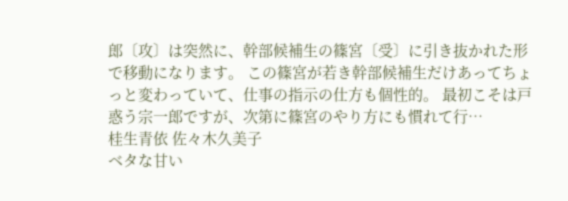郎〔攻〕は突然に、幹部候補生の篠宮〔受〕に引き抜かれた形で移動になります。 この篠宮が若き幹部候補生だけあってちょっと変わっていて、仕事の指示の仕方も個性的。 最初こそは戸惑う宗一郎ですが、次第に篠宮のやり方にも慣れて行…
桂生青依 佐々木久美子
ベタな甘い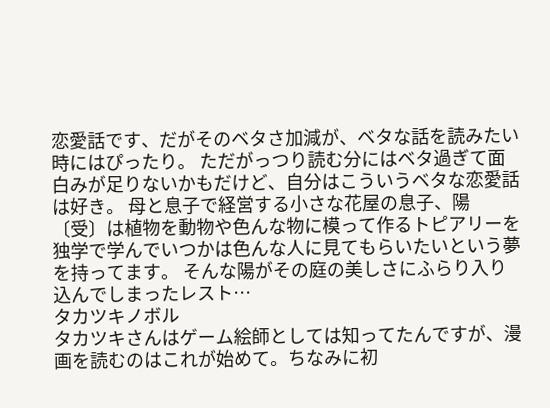恋愛話です、だがそのベタさ加減が、ベタな話を読みたい時にはぴったり。 ただがっつり読む分にはベタ過ぎて面白みが足りないかもだけど、自分はこういうベタな恋愛話は好き。 母と息子で経営する小さな花屋の息子、陽〔受〕は植物を動物や色んな物に模って作るトピアリーを独学で学んでいつかは色んな人に見てもらいたいという夢を持ってます。 そんな陽がその庭の美しさにふらり入り込んでしまったレスト…
タカツキノボル
タカツキさんはゲーム絵師としては知ってたんですが、漫画を読むのはこれが始めて。ちなみに初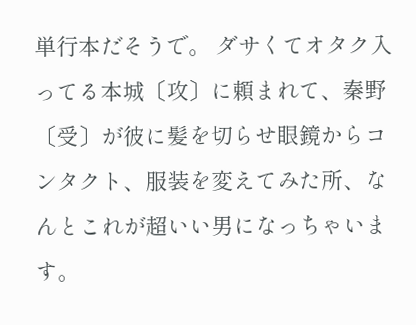単行本だそうで。 ダサくてオタク入ってる本城〔攻〕に頼まれて、秦野〔受〕が彼に髪を切らせ眼鏡からコンタクト、服装を変えてみた所、なんとこれが超いい男になっちゃいます。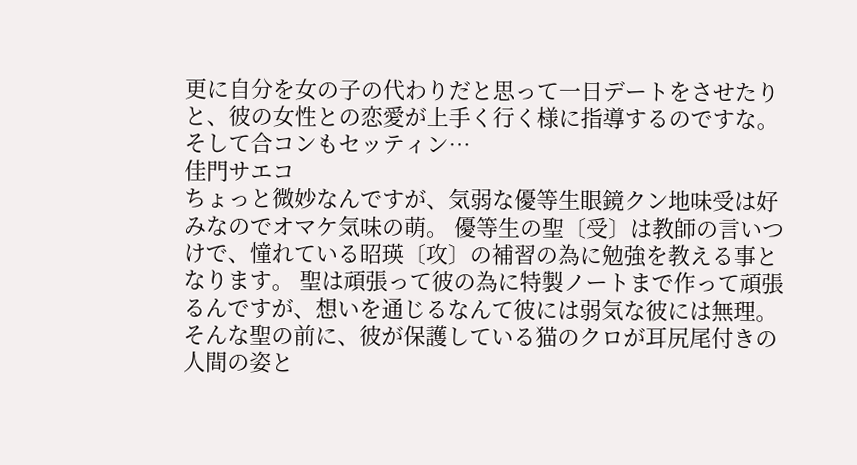更に自分を女の子の代わりだと思って一日デートをさせたりと、彼の女性との恋愛が上手く行く様に指導するのですな。 そして合コンもセッティン…
佳門サエコ
ちょっと微妙なんですが、気弱な優等生眼鏡クン地味受は好みなのでオマケ気味の萌。 優等生の聖〔受〕は教師の言いつけで、憧れている昭瑛〔攻〕の補習の為に勉強を教える事となります。 聖は頑張って彼の為に特製ノートまで作って頑張るんですが、想いを通じるなんて彼には弱気な彼には無理。 そんな聖の前に、彼が保護している猫のクロが耳尻尾付きの人間の姿と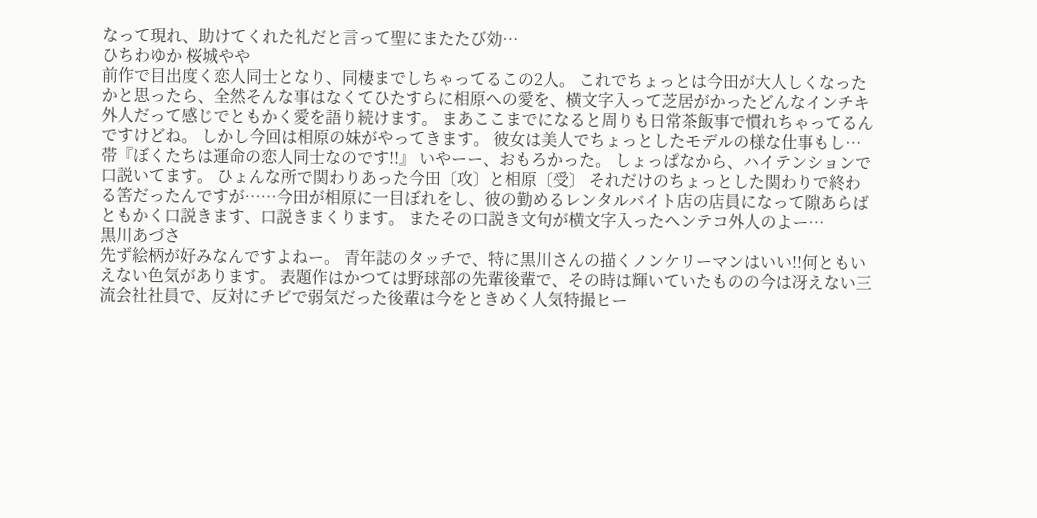なって現れ、助けてくれた礼だと言って聖にまたたび効…
ひちわゆか 桜城やや
前作で目出度く恋人同士となり、同棲までしちゃってるこの2人。 これでちょっとは今田が大人しくなったかと思ったら、全然そんな事はなくてひたすらに相原への愛を、横文字入って芝居がかったどんなインチキ外人だって感じでともかく愛を語り続けます。 まあここまでになると周りも日常茶飯事で慣れちゃってるんですけどね。 しかし今回は相原の妹がやってきます。 彼女は美人でちょっとしたモデルの様な仕事もし…
帯『ぼくたちは運命の恋人同士なのです!!』 いやーー、おもろかった。 しょっぱなから、ハイテンションで口説いてます。 ひょんな所で関わりあった今田〔攻〕と相原〔受〕 それだけのちょっとした関わりで終わる筈だったんですが……今田が相原に一目ぼれをし、彼の勤めるレンタルバイト店の店員になって隙あらばともかく口説きます、口説きまくります。 またその口説き文句が横文字入ったヘンテコ外人のよー…
黒川あづさ
先ず絵柄が好みなんですよねー。 青年誌のタッチで、特に黒川さんの描くノンケリーマンはいい!!何ともいえない色気があります。 表題作はかつては野球部の先輩後輩で、その時は輝いていたものの今は冴えない三流会社社員で、反対にチビで弱気だった後輩は今をときめく人気特撮ヒー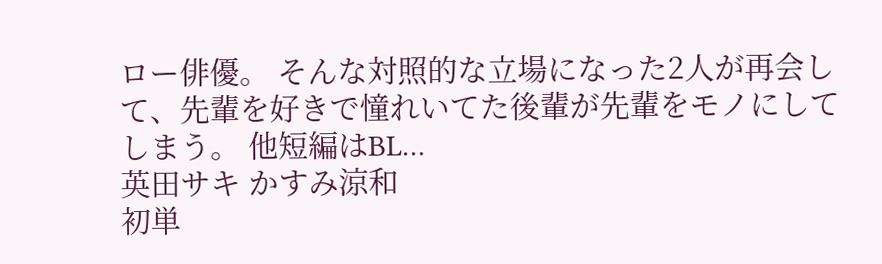ロー俳優。 そんな対照的な立場になった2人が再会して、先輩を好きで憧れいてた後輩が先輩をモノにしてしまう。 他短編はBL…
英田サキ かすみ涼和
初単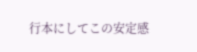行本にしてこの安定感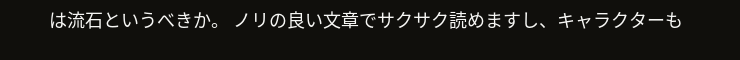は流石というべきか。 ノリの良い文章でサクサク読めますし、キャラクターも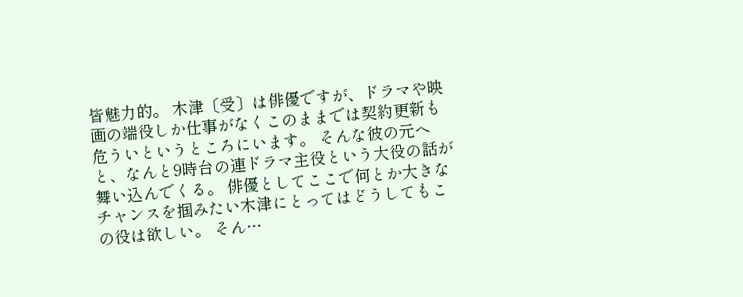皆魅力的。 木津〔受〕は俳優ですが、ドラマや映画の端役しか仕事がなくこのままでは契約更新も危ういというところにいます。 そんな彼の元へと、なんと9時台の連ドラマ主役という大役の話が舞い込んでくる。 俳優としてここで何とか大きなチャンスを掴みたい木津にとってはどうしてもこの役は欲しい。 そん…